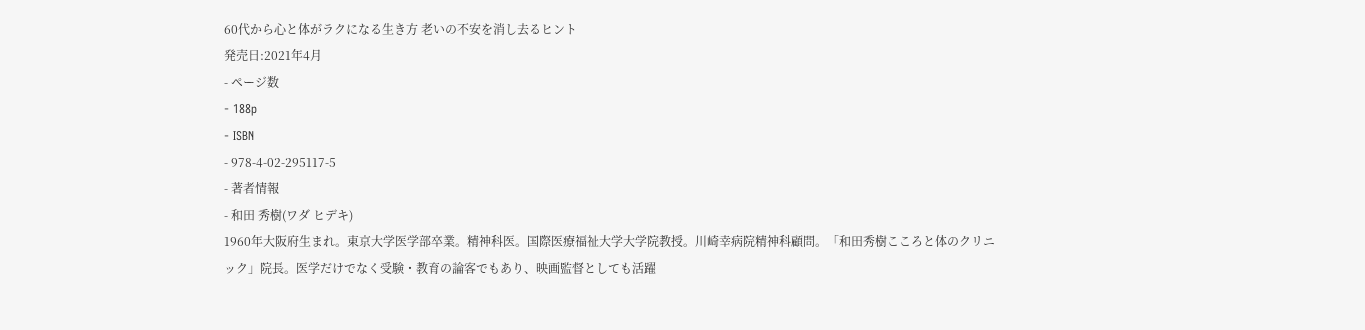60代から心と体がラクになる生き方 老いの不安を消し去るヒント
発売日:2021年4月
- ページ数
- 188p
- ISBN
- 978-4-02-295117-5
- 著者情報
- 和田 秀樹(ワダ ヒデキ)
1960年大阪府生まれ。東京大学医学部卒業。精神科医。国際医療福祉大学大学院教授。川崎幸病院精神科顧問。「和田秀樹こころと体のクリニック」院長。医学だけでなく受験・教育の論客でもあり、映画監督としても活躍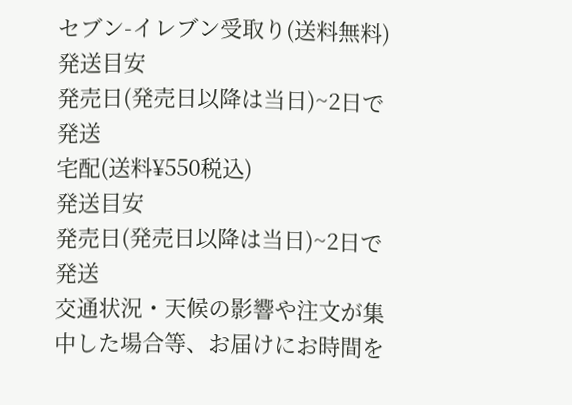セブン-イレブン受取り(送料無料)
発送目安
発売日(発売日以降は当日)~2日で発送
宅配(送料¥550税込)
発送目安
発売日(発売日以降は当日)~2日で発送
交通状況・天候の影響や注文が集中した場合等、お届けにお時間を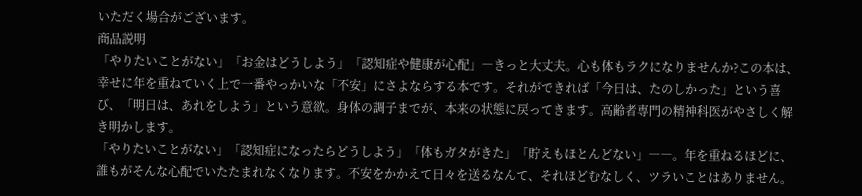いただく場合がございます。
商品説明
「やりたいことがない」「お金はどうしよう」「認知症や健康が心配」―きっと大丈夫。心も体もラクになりませんか?この本は、幸せに年を重ねていく上で一番やっかいな「不安」にさよならする本です。それができれば「今日は、たのしかった」という喜び、「明日は、あれをしよう」という意欲。身体の調子までが、本来の状態に戻ってきます。高齢者専門の精神科医がやさしく解き明かします。
「やりたいことがない」「認知症になったらどうしよう」「体もガタがきた」「貯えもほとんどない」――。年を重ねるほどに、誰もがそんな心配でいたたまれなくなります。不安をかかえて日々を送るなんて、それほどむなしく、ツラいことはありません。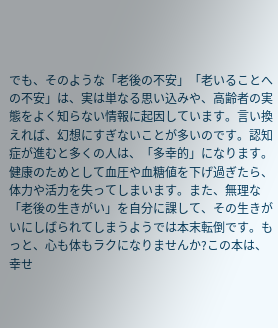でも、そのような「老後の不安」「老いることへの不安」は、実は単なる思い込みや、高齢者の実態をよく知らない情報に起因しています。言い換えれば、幻想にすぎないことが多いのです。認知症が進むと多くの人は、「多幸的」になります。健康のためとして血圧や血糖値を下げ過ぎたら、体力や活力を失ってしまいます。また、無理な「老後の生きがい」を自分に課して、その生きがいにしばられてしまうようでは本末転倒です。もっと、心も体もラクになりませんか?この本は、幸せ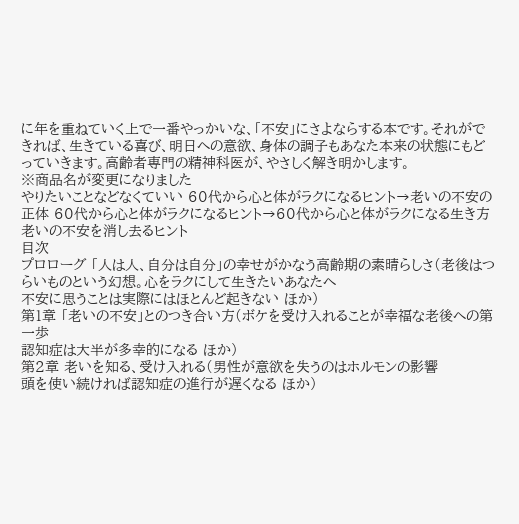に年を重ねていく上で一番やっかいな、「不安」にさよならする本です。それができれば、生きている喜び、明日への意欲、身体の調子もあなた本来の状態にもどっていきます。高齢者専門の精神科医が、やさしく解き明かします。
※商品名が変更になりました
やりたいことなどなくていい 60代から心と体がラクになるヒント→老いの不安の正体 60代から心と体がラクになるヒント→60代から心と体がラクになる生き方 老いの不安を消し去るヒント
目次
プロローグ 「人は人、自分は自分」の幸せがかなう高齢期の素晴らしさ(老後はつらいものという幻想。心をラクにして生きたいあなたへ
不安に思うことは実際にはほとんど起きない ほか)
第1章 「老いの不安」とのつき合い方(ボケを受け入れることが幸福な老後への第一歩
認知症は大半が多幸的になる ほか)
第2章 老いを知る、受け入れる(男性が意欲を失うのはホルモンの影響
頭を使い続ければ認知症の進行が遅くなる ほか)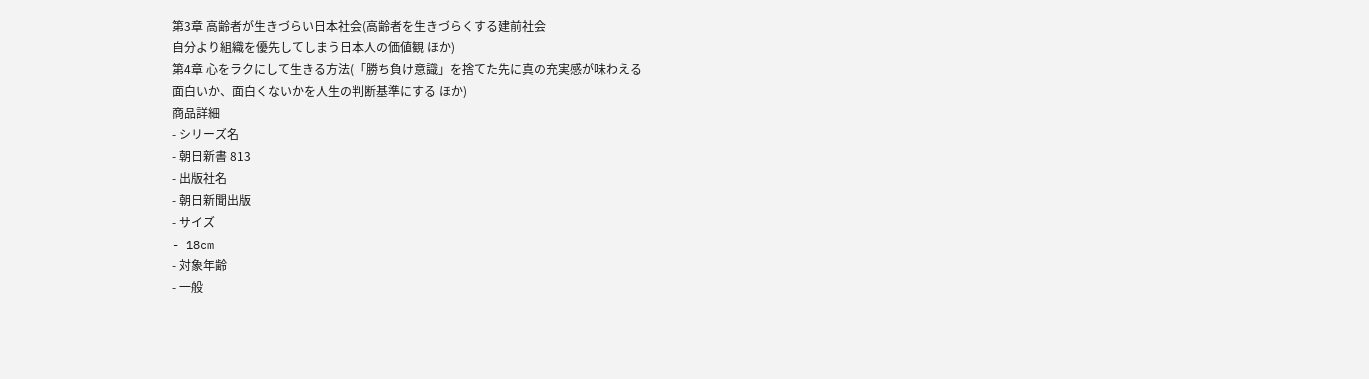第3章 高齢者が生きづらい日本社会(高齢者を生きづらくする建前社会
自分より組織を優先してしまう日本人の価値観 ほか)
第4章 心をラクにして生きる方法(「勝ち負け意識」を捨てた先に真の充実感が味わえる
面白いか、面白くないかを人生の判断基準にする ほか)
商品詳細
- シリーズ名
- 朝日新書 813
- 出版社名
- 朝日新聞出版
- サイズ
- 18cm
- 対象年齢
- 一般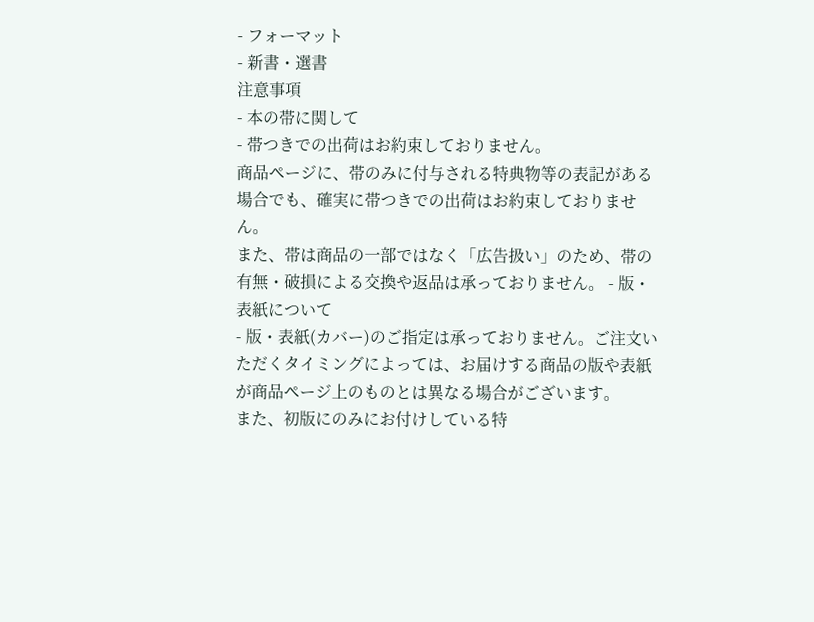- フォーマット
- 新書・選書
注意事項
- 本の帯に関して
- 帯つきでの出荷はお約束しておりません。
商品ページに、帯のみに付与される特典物等の表記がある場合でも、確実に帯つきでの出荷はお約束しておりません。
また、帯は商品の一部ではなく「広告扱い」のため、帯の有無・破損による交換や返品は承っておりません。 - 版・表紙について
- 版・表紙(カバー)のご指定は承っておりません。ご注文いただくタイミングによっては、お届けする商品の版や表紙が商品ページ上のものとは異なる場合がございます。
また、初版にのみにお付けしている特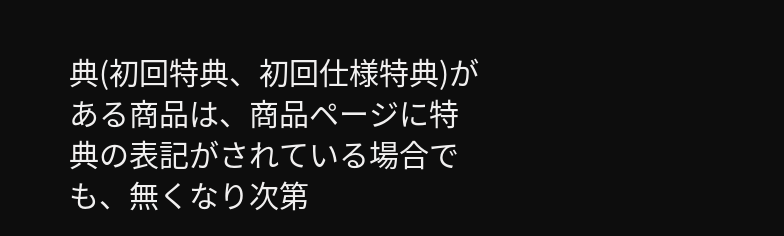典(初回特典、初回仕様特典)がある商品は、商品ページに特典の表記がされている場合でも、無くなり次第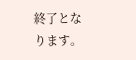終了となります。